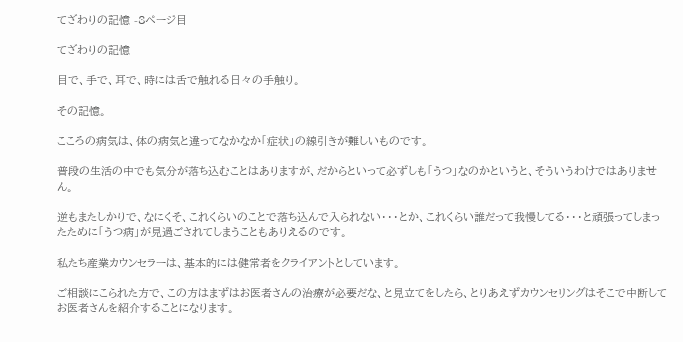てざわりの記憶 -8ページ目

てざわりの記憶

目で、手で、耳で、時には舌で触れる日々の手触り。

その記憶。

こころの病気は、体の病気と違ってなかなか「症状」の線引きが難しいものです。

普段の生活の中でも気分が落ち込むことはありますが、だからといって必ずしも「うつ」なのかというと、そういうわけではありません。

逆もまたしかりで、なにくそ、これくらいのことで落ち込んで入られない・・・とか、これくらい誰だって我慢してる・・・と頑張ってしまったために「うつ病」が見過ごされてしまうこともありえるのです。

私たち産業カウンセラーは、基本的には健常者をクライアントとしています。

ご相談にこられた方で、この方はまずはお医者さんの治療が必要だな、と見立てをしたら、とりあえずカウンセリングはそこで中断してお医者さんを紹介することになります。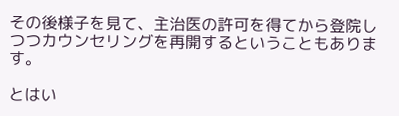その後様子を見て、主治医の許可を得てから登院しつつカウンセリングを再開するということもあります。

とはい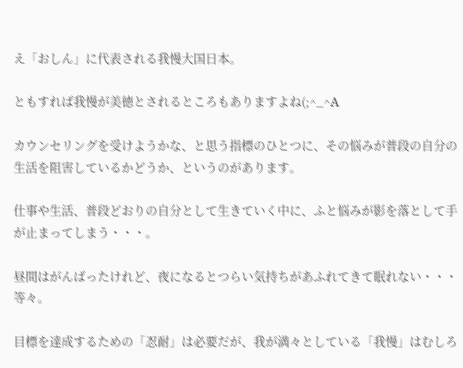え「おしん」に代表される我慢大国日本。

ともすれば我慢が美徳とされるところもありますよね(;^_^A

カウンセリングを受けようかな、と思う指標のひとつに、その悩みが普段の自分の生活を阻害しているかどうか、というのがあります。

仕事や生活、普段どおりの自分として生きていく中に、ふと悩みが影を落として手が止まってしまう・・・。

昼間はがんばったけれど、夜になるとつらい気持ちがあふれてきて眠れない・・・等々。

目標を達成するための「忍耐」は必要だが、我が満々としている「我慢」はむしろ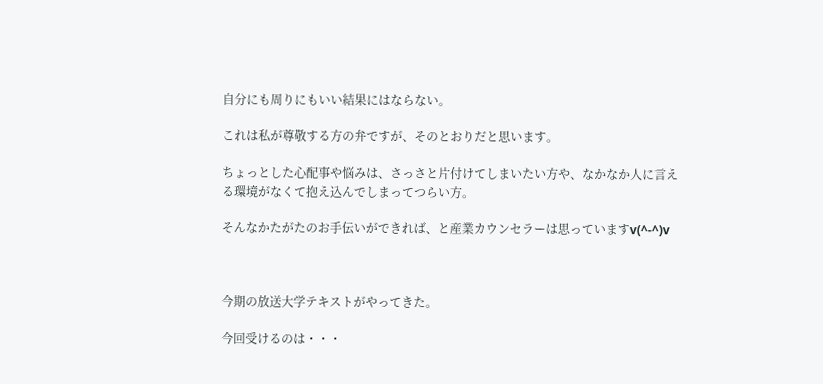自分にも周りにもいい結果にはならない。

これは私が尊敬する方の弁ですが、そのとおりだと思います。

ちょっとした心配事や悩みは、さっさと片付けてしまいたい方や、なかなか人に言える環境がなくて抱え込んでしまってつらい方。

そんなかたがたのお手伝いができれば、と産業カウンセラーは思っていますv(^-^)v



今期の放送大学テキストがやってきた。

今回受けるのは・・・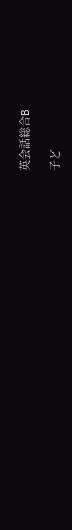英会話総合B

子ど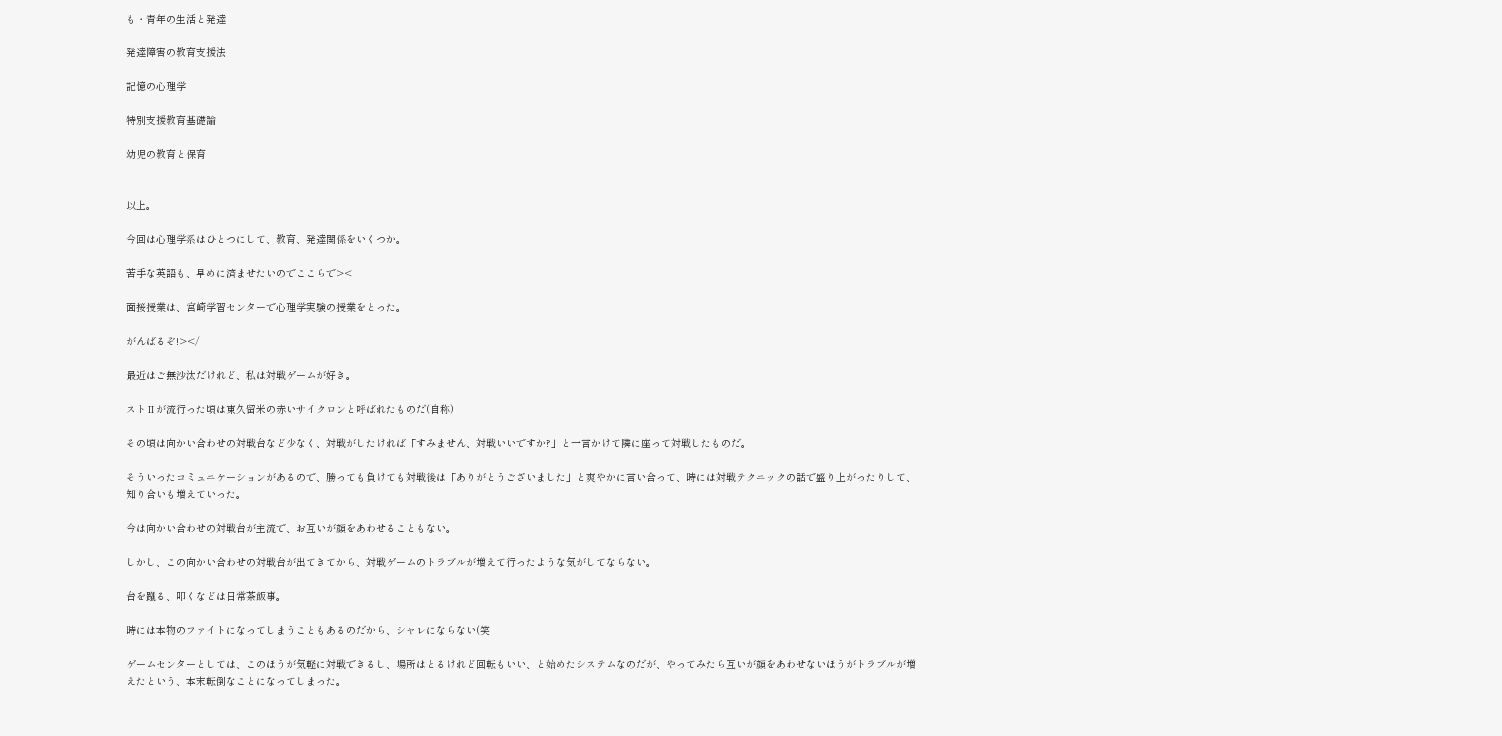も・青年の生活と発達

発達障害の教育支援法

記憶の心理学

特別支援教育基礎論

幼児の教育と保育


以上。

今回は心理学系はひとつにして、教育、発達関係をいくつか。

苦手な英語も、早めに済ませたいのでここらで><

面接授業は、宮崎学習センターで心理学実験の授業をとった。

がんばるぞ!></

最近はご無沙汰だけれど、私は対戦ゲームが好き。

ストⅡが流行った頃は東久留米の赤いサイクロンと呼ばれたものだ(自称)

その頃は向かい合わせの対戦台など少なく、対戦がしたければ「すみません、対戦いいですか?」と一言かけて隣に座って対戦したものだ。

そういったコミュニケーションがあるので、勝っても負けても対戦後は「ありがとうございました」と爽やかに言い合って、時には対戦テクニックの話で盛り上がったりして、知り合いも増えていった。

今は向かい合わせの対戦台が主流で、お互いが顔をあわせることもない。

しかし、この向かい合わせの対戦台が出てきてから、対戦ゲームのトラブルが増えて行ったような気がしてならない。

台を蹴る、叩くなどは日常茶飯事。

時には本物のファイトになってしまうこともあるのだから、シャレにならない(笑

ゲームセンターとしては、このほうが気軽に対戦できるし、場所はとるけれど回転もいい、と始めたシステムなのだが、やってみたら互いが顔をあわせないほうがトラブルが増えたという、本末転倒なことになってしまった。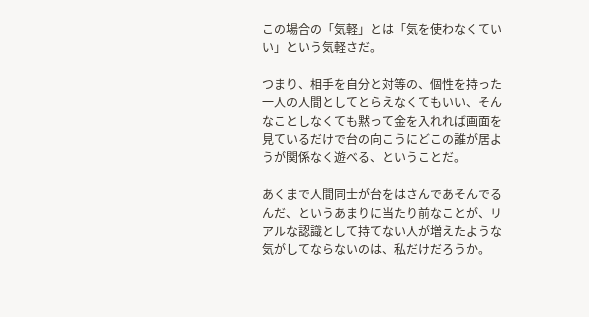この場合の「気軽」とは「気を使わなくていい」という気軽さだ。

つまり、相手を自分と対等の、個性を持った一人の人間としてとらえなくてもいい、そんなことしなくても黙って金を入れれば画面を見ているだけで台の向こうにどこの誰が居ようが関係なく遊べる、ということだ。

あくまで人間同士が台をはさんであそんでるんだ、というあまりに当たり前なことが、リアルな認識として持てない人が増えたような気がしてならないのは、私だけだろうか。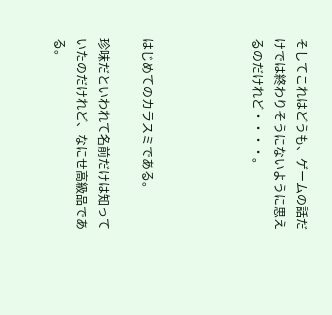そしてこれはどうも、ゲームの話だけでは終わりそうにないように思えるのだけれど・・・・。




はじめてのカラスミである。

珍味だといわれて名前だけは知っていたのだけれど、なにせ高級品である。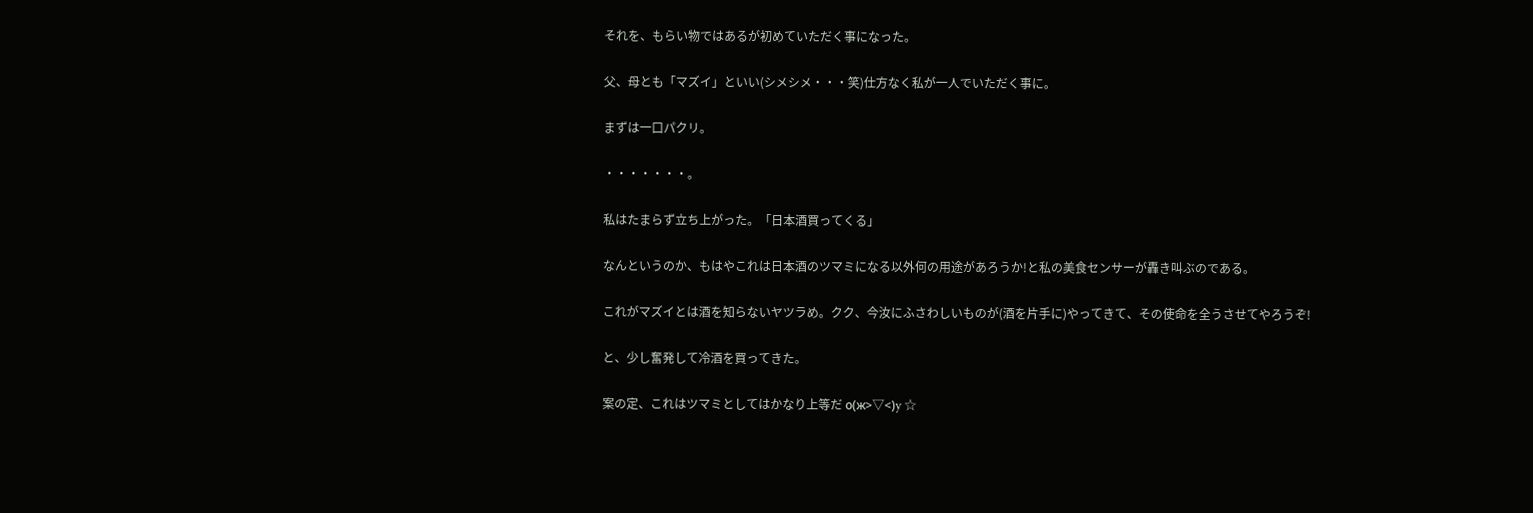それを、もらい物ではあるが初めていただく事になった。

父、母とも「マズイ」といい(シメシメ・・・笑)仕方なく私が一人でいただく事に。

まずは一口パクリ。

・・・・・・・。

私はたまらず立ち上がった。「日本酒買ってくる」

なんというのか、もはやこれは日本酒のツマミになる以外何の用途があろうか!と私の美食センサーが轟き叫ぶのである。

これがマズイとは酒を知らないヤツラめ。クク、今汝にふさわしいものが(酒を片手に)やってきて、その使命を全うさせてやろうぞ!

と、少し奮発して冷酒を買ってきた。

案の定、これはツマミとしてはかなり上等だ о(ж>▽<)y ☆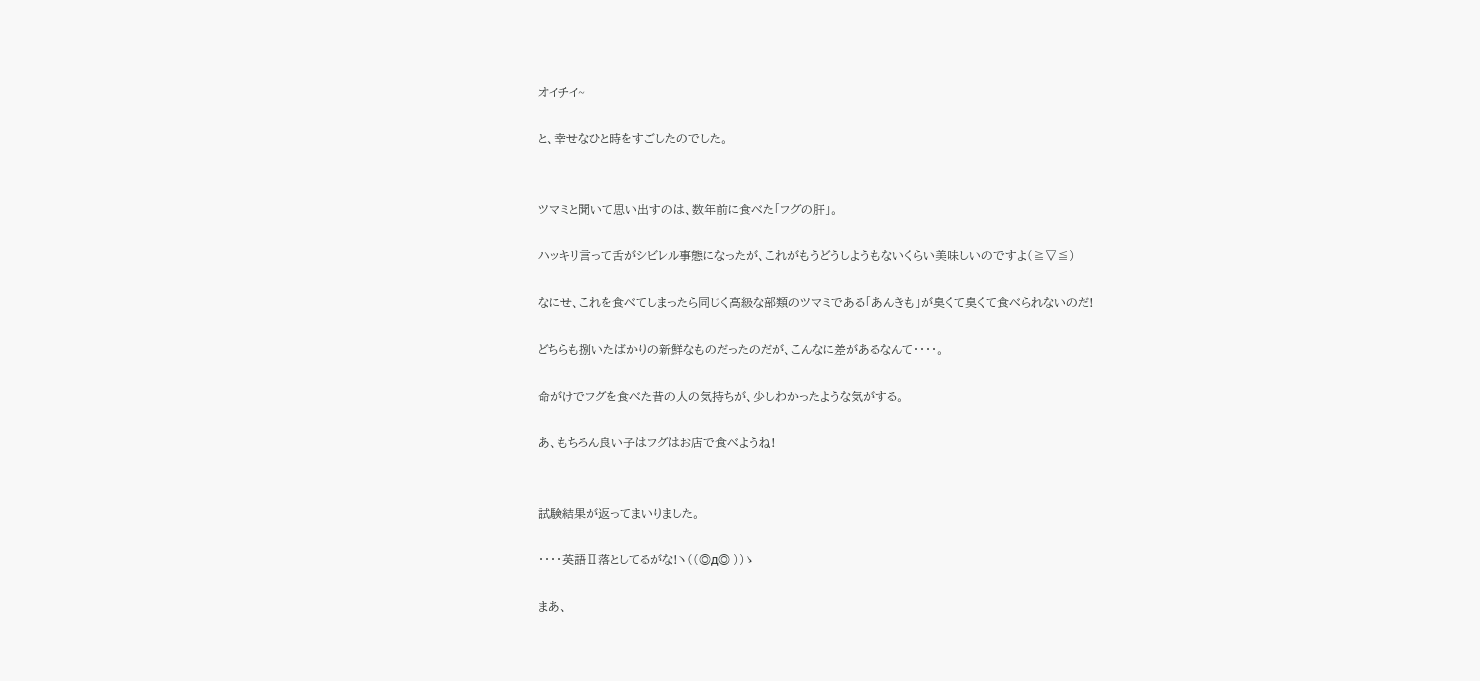オイチイ~

と、幸せなひと時をすごしたのでした。


ツマミと聞いて思い出すのは、数年前に食べた「フグの肝」。

ハッキリ言って舌がシビレル事態になったが、これがもうどうしようもないくらい美味しいのですよ(≧▽≦)

なにせ、これを食べてしまったら同じく高級な部類のツマミである「あんきも」が臭くて臭くて食べられないのだ!

どちらも捌いたばかりの新鮮なものだったのだが、こんなに差があるなんて・・・・。

命がけでフグを食べた昔の人の気持ちが、少しわかったような気がする。

あ、もちろん良い子はフグはお店で食べようね!


試験結果が返ってまいりました。

・・・・英語Ⅱ落としてるがな!ヽ((◎д◎ ))ゝ

まあ、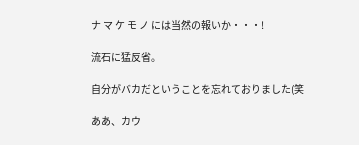ナ マ ケ モ ノ には当然の報いか・・・!

流石に猛反省。

自分がバカだということを忘れておりました(笑

ああ、カウ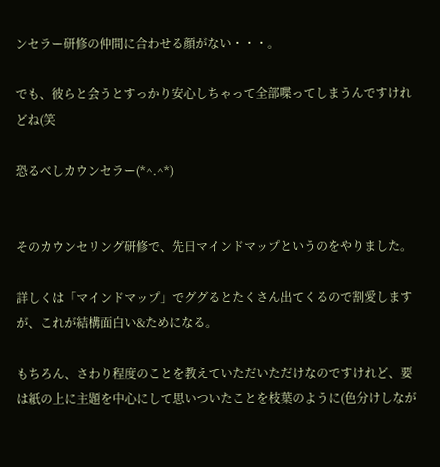ンセラー研修の仲間に合わせる顔がない・・・。

でも、彼らと会うとすっかり安心しちゃって全部喋ってしまうんですけれどね(笑

恐るべしカウンセラー(*^.^*)


そのカウンセリング研修で、先日マインドマップというのをやりました。

詳しくは「マインドマップ」でググるとたくさん出てくるので割愛しますが、これが結構面白い&ためになる。

もちろん、さわり程度のことを教えていただいただけなのですけれど、要は紙の上に主題を中心にして思いついたことを枝葉のように(色分けしなが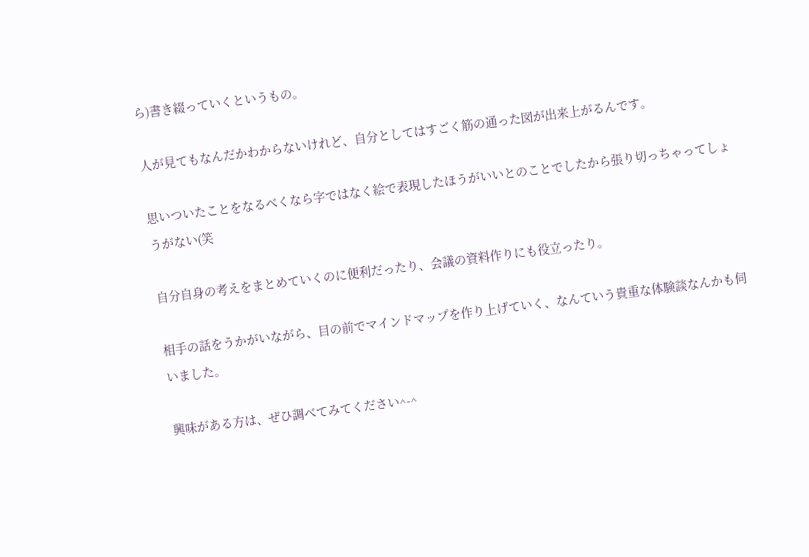ら)書き綴っていくというもの。

人が見てもなんだかわからないけれど、自分としてはすごく筋の通った図が出来上がるんです。

思いついたことをなるべくなら字ではなく絵で表現したほうがいいとのことでしたから張り切っちゃってしょうがない(笑

自分自身の考えをまとめていくのに便利だったり、会議の資料作りにも役立ったり。

相手の話をうかがいながら、目の前でマインドマップを作り上げていく、なんていう貴重な体験談なんかも伺いました。

興味がある方は、ぜひ調べてみてください^-^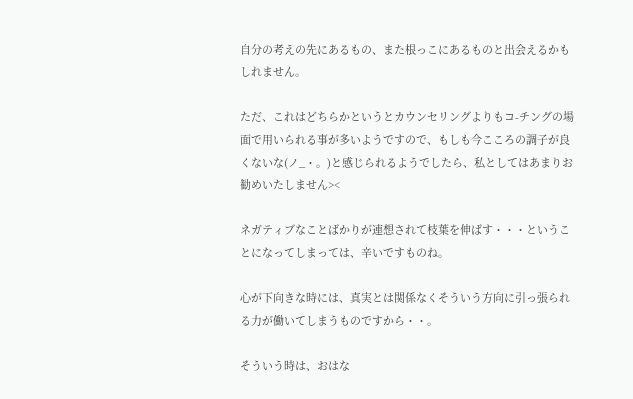自分の考えの先にあるもの、また根っこにあるものと出会えるかもしれません。

ただ、これはどちらかというとカウンセリングよりもコ-チングの場面で用いられる事が多いようですので、もしも今こころの調子が良くないな(ノ_・。)と感じられるようでしたら、私としてはあまりお勧めいたしません><

ネガティブなことばかりが連想されて枝葉を伸ばす・・・ということになってしまっては、辛いですものね。

心が下向きな時には、真実とは関係なくそういう方向に引っ張られる力が働いてしまうものですから・・。

そういう時は、おはな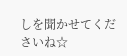しを聞かせてくださいね☆